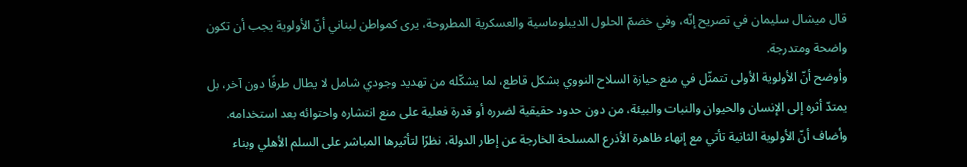قال ميشال سليمان في تصريح إنّه، وفي خضمّ الحلول الديبلوماسية والعسكرية المطروحة، يرى كمواطن لبناني أنّ الأولوية يجب أن تكون واضحة ومتدرجة.
وأوضح أنّ الأولوية الأولى تتمثّل في منع حيازة السلاح النووي بشكل قاطع، لما يشكّله من تهديد وجودي شامل لا يطال طرفًا دون آخر، بل يمتدّ أثره إلى الإنسان والحيوان والنبات والبيئة، من دون حدود حقيقية لضرره أو قدرة فعلية على منع انتشاره واحتوائه بعد استخدامه.
وأضاف أنّ الأولوية الثانية تأتي مع إنهاء ظاهرة الأذرع المسلحة الخارجة عن إطار الدولة، نظرًا لتأثيرها المباشر على السلم الأهلي وبناء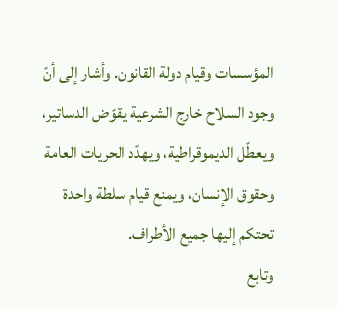المؤسسات وقيام دولة القانون. وأشار إلى أنّ وجود السلاح خارج الشرعية يقوّض الدساتير، ويعطّل الديموقراطية، ويهدّد الحريات العامة وحقوق الإنسان، ويمنع قيام سلطة واحدة تحتكم إليها جميع الأطراف.
وتابع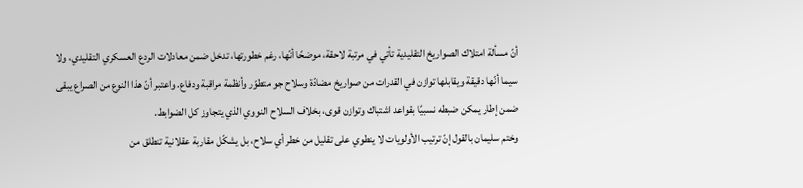أنّ مسألة امتلاك الصواريخ التقليدية تأتي في مرتبة لاحقة، موضحًا أنّها، رغم خطورتها، تدخل ضمن معادلات الردع العسكري التقليدي، ولا سيما أنّها دقيقة ويقابلها توازن في القدرات من صواريخ مضادّة وسلاح جو متطوّر وأنظمة مراقبة ودفاع. واعتبر أنّ هذا النوع من الصراع يبقى ضمن إطار يمكن ضبطه نسبيًا بقواعد اشتباك وتوازن قوى، بخلاف السلاح النووي الذي يتجاوز كل الضوابط.
وختم سليمان بالقول إنّ ترتيب الأولويات لا ينطوي على تقليل من خطر أي سلاح، بل يشكّل مقاربة عقلانية تنطلق من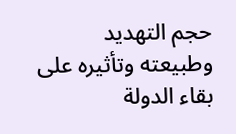حجم التهديد وطبيعته وتأثيره على بقاء الدولة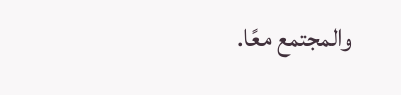والمجتمع معًا.